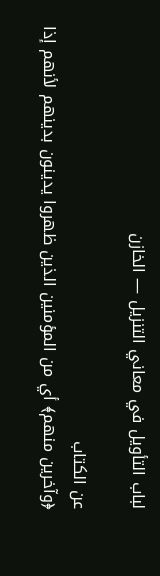لباب التأويل في معاني التنزيل — الخازن

عن الكتاب
﴿وآخرين منهم﴾ أي من المؤمنين الذين ظهروا يدينون بدينهم لأنهم إذا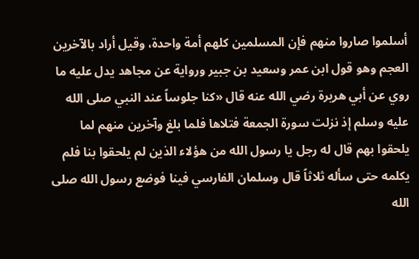أسلموا صاروا منهم فإن المسلمين كلهم أمة واحدة، وقيل أراد بالآخرين العجم وهو قول ابن عمر وسعيد بن جبير ورواية عن مجاهد يدل عليه ما روي عن أبي هريرة رضي الله عنه قال «كنا جلوساً عند النبي صلى الله عليه وسلم إذ نزلت سورة الجمعة فتلاها فلما بلغ وآخرين منهم لما يلحقوا بهم قال له رجل يا رسول الله من هؤلاء الذين لم يلحقوا بنا فلم يكلمه حتى سأله ثلاثاً قال وسلمان الفارسي فينا فوضع رسول الله صلى الله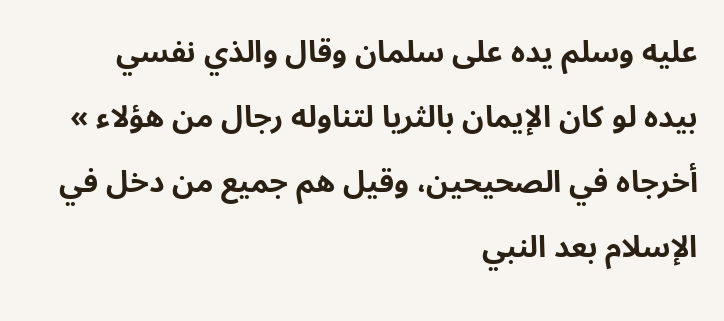عليه وسلم يده على سلمان وقال والذي نفسي بيده لو كان الإيمان بالثريا لتناوله رجال من هؤلاء » أخرجاه في الصحيحين، وقيل هم جميع من دخل في الإسلام بعد النبي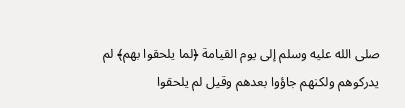صلى الله عليه وسلم إلى يوم القيامة ﴿لما يلحقوا بهم﴾ لم يدركوهم ولكنهم جاؤوا بعدهم وقيل لم يلحقوا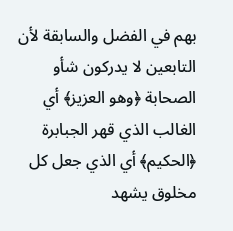بهم في الفضل والسابقة لأن التابعين لا يدركون شأو الصحابة ﴿وهو العزيز﴾ أي الغالب الذي قهر الجبابرة ﴿الحكيم﴾ أي الذي جعل كل مخلوق يشهد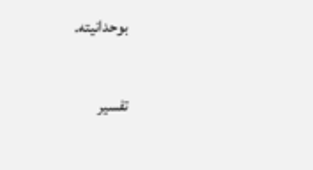بوحدانيته.

تفسير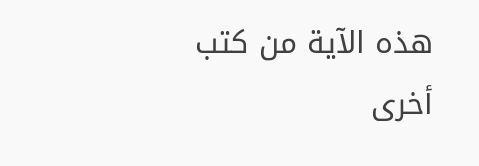هذه الآية من كتب أخرى